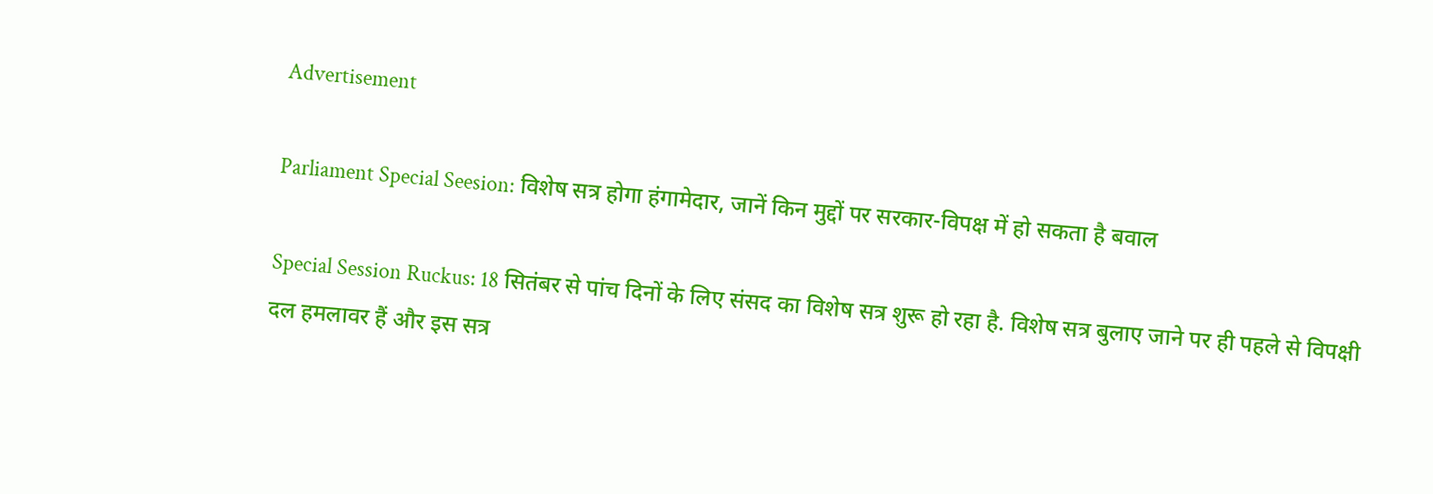Advertisement

Parliament Special Seesion: विशेष सत्र होगा हंगामेदार, जानें किन मुद्दों पर सरकार-विपक्ष में हो सकता है बवाल

Special Session Ruckus: 18 सितंबर से पांच दिनों के लिए संसद का विशेष सत्र शुरू हो रहा है. विशेष सत्र बुलाए जाने पर ही पहले से विपक्षी दल हमलावर हैं और इस सत्र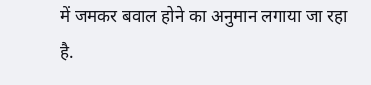में जमकर बवाल होने का अनुमान लगाया जा रहा है.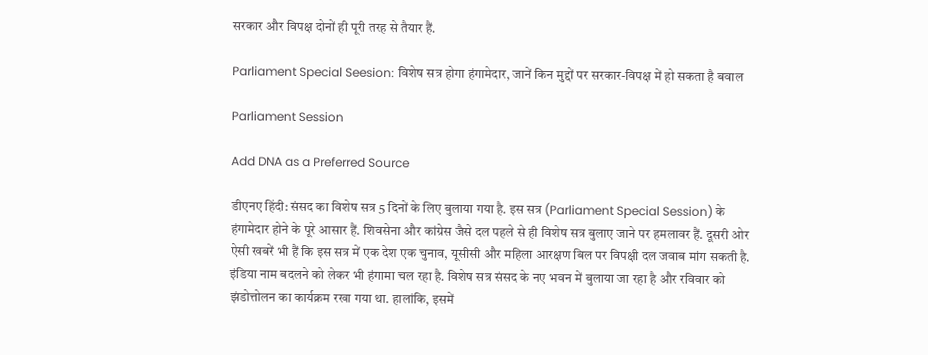सरकार और विपक्ष दोनों ही पूरी तरह से तैयार हैं.

Parliament Special Seesion: विशेष सत्र होगा हंगामेदार, जानें किन मुद्दों पर सरकार-विपक्ष में हो सकता है बवाल

Parliament Session

Add DNA as a Preferred Source

डीएनए हिंदी: संसद का विशेष सत्र 5 दिनों के लिए बुलाया गया है. इस सत्र (Parliament Special Session) के हंगामेदार होने के पूरे आसार हैं. शिवसेना और कांग्रेस जैसे दल पहले से ही विशेष सत्र बुलाए जाने पर हमलावर हैं. दूसरी ओर ऐसी खबरें भी हैं कि इस सत्र में एक देश एक चुनाव, यूसीसी और महिला आरक्षण बिल पर विपक्षी दल जवाब मांग सकती है. इंडिया नाम बदलने को लेकर भी हंगामा चल रहा है. विशेष सत्र संसद के नए भवन में बुलाया जा रहा है और रविवार को झंडोत्तोलन का कार्यक्रम रखा गया था. हालांकि, इसमें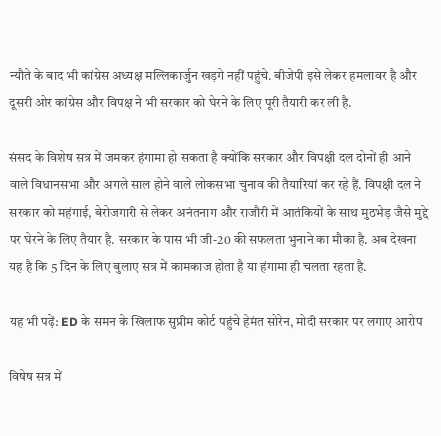न्यौते के बाद भी कांग्रेस अध्यक्ष मल्लिकार्जुन खड़गे नहीं पहुंचे. बीजेपी इसे लेकर हमलावर है और दूसरी ओर कांग्रेस और विपक्ष ने भी सरकार को घेरने के लिए पूरी तैयारी कर ली है.

संसद के विशेष सत्र में जमकर हंगामा हो सकता है क्योंकि सरकार और विपक्षी दल दोनों ही आने वाले विधानसभा और अगले साल होने वाले लोकसभा चुनाव की तैयारियां कर रहे हैं. विपक्षी दल ने सरकार को महंगाई, बेरोजगारी से लेकर अनंतनाग और राजौरी में आतंकियों के साथ मुठभेड़ जैसे मुद्दे पर घेरने के लिए तैयार है. सरकार के पास भी जी-20 की सफलता भुनाने का मौका है. अब देखना यह है कि 5 दिन के लिए बुलाए सत्र में कामकाज होता है या हंगामा ही चलता रहता है.

यह भी पढ़ें: ED के समन के खिलाफ सुप्रीम कोर्ट पहुंचे हेमंत सोरेन, मोदी सरकार पर लगाए आरोप

विषेष सत्र में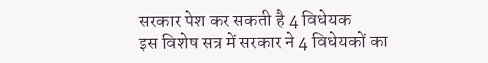सरकार पेश कर सकती है 4 विधेयक
इस विशेष सत्र में सरकार ने 4 विधेयकों का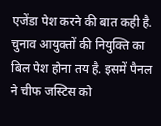एजेंडा पेश करने की बात कही है.  चुनाव आयुक्तों की नियुक्ति का बिल पेश होना तय है. इसमें पैनल ने चीफ जस्टिस को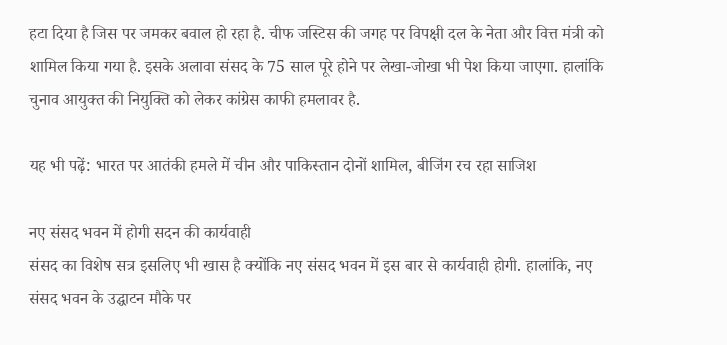हटा दिया है जिस पर जमकर बवाल हो रहा है. चीफ जस्टिस की जगह पर विपक्षी दल के नेता और वित्त मंत्री को शामिल किया गया है. इसके अलावा संसद के 75 साल पूरे होने पर लेखा-जोखा भी पेश किया जाएगा. हालांकि चुनाव आयुक्त की नियुक्ति को लेकर कांग्रेस काफी हमलावर है.

यह भी पढ़ें: भारत पर आतंकी हमले में चीन और पाकिस्तान दोनों शामिल, बीजिंग रच रहा साजिश

नए संसद भवन में होगी सदन की कार्यवाही
संसद का विशेष सत्र इसलिए भी खास है क्योंकि नए संसद भवन में इस बार से कार्यवाही होगी. हालांकि, नए संसद भवन के उद्घाटन मौके पर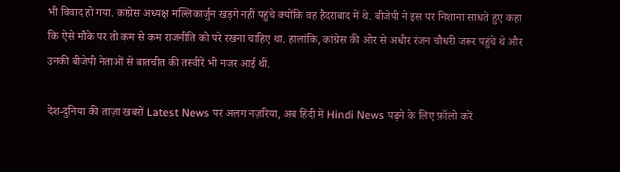भी विवाद हो गया. कांग्रेस अध्यक्ष मल्लिकार्जुन खड़गे नहीं पहुंचे क्योंकि वह हैदराबाद में थे. बीजेपी ने इस पर निशाना साधते हुए कहा कि ऐसे मौके पर तो कम से कम राजनीति को परे रखना चाहिए था. हालांकि, कांग्रेस की ओर से अधीर रंजन चौधरी जरूर पहुंचे थे और उनकी बीजेपी नेताओं से बातचीत की तस्वीरें भी नजर आई थीं.

देश-दुनिया की ताज़ा खबरों Latest News पर अलग नज़रिया, अब हिंदी में Hindi News पढ़ने के लिए फ़ॉलो करें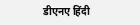डीएनए हिंदी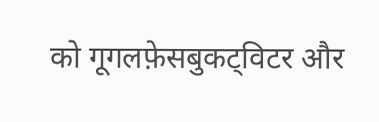को गूगलफ़ेसबुकट्विटर और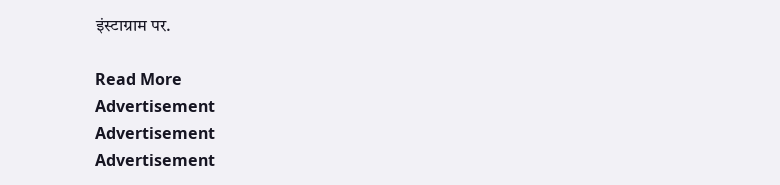इंस्टाग्राम पर.

Read More
Advertisement
Advertisement
Advertisement